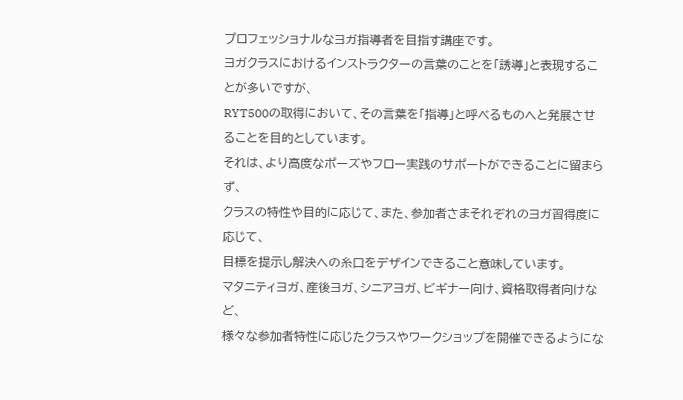プロフェッショナルなヨガ指導者を目指す講座です。
ヨガクラスにおけるインストラクターの言葉のことを「誘導」と表現することが多いですが、
RYT500の取得において、その言葉を「指導」と呼べるものへと発展させることを目的としています。
それは、より高度なポーズやフロー実践のサポートができることに留まらず、
クラスの特性や目的に応じて、また、参加者さまそれぞれのヨガ習得度に応じて、
目標を提示し解決への糸口をデザインできること意味しています。
マタニティヨガ、産後ヨガ、シニアヨガ、ビギナー向け、資格取得者向けなど、
様々な参加者特性に応じたクラスやワークショップを開催できるようにな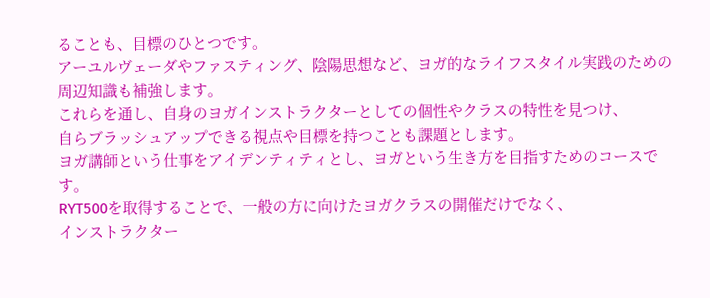ることも、目標のひとつです。
アーユルヴェーダやファスティング、陰陽思想など、ヨガ的なライフスタイル実践のための周辺知識も補強します。
これらを通し、自身のヨガインストラクターとしての個性やクラスの特性を見つけ、
自らブラッシュアップできる視点や目標を持つことも課題とします。
ヨガ講師という仕事をアイデンティティとし、ヨガという生き方を目指すためのコースです。
RYT500を取得することで、一般の方に向けたヨガクラスの開催だけでなく、
インストラクター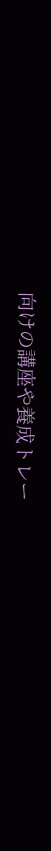向けの講座や養成トレー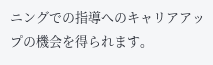ニングでの指導へのキャリアアップの機会を得られます。